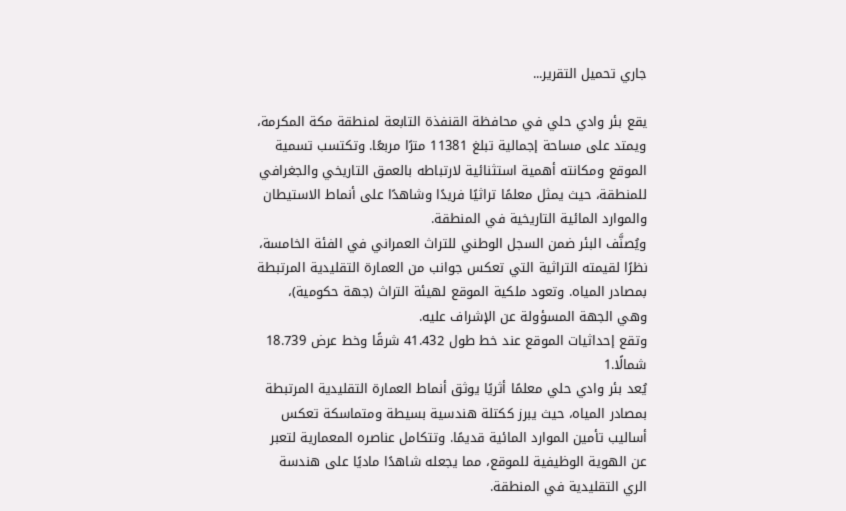جاري تحميل التقرير...

يقع بئر وادي حلي في محافظة القنفذة التابعة لمنطقة مكة المكرمة، ويمتد على مساحة إجمالية تبلغ 11381 مترًا مربعًا. وتكتسب تسمية الموقع ومكانته أهمية استثنائية لارتباطه بالعمق التاريخي والجغرافي للمنطقة، حيث يمثل معلمًا تراثيًا فريدًا وشاهدًا على أنماط الاستيطان والموارد المائية التاريخية في المنطقة.
ويُصنَّف البئر ضمن السجل الوطني للتراث العمراني في الفئة الخامسة، نظرًا لقيمته التراثية التي تعكس جوانب من العمارة التقليدية المرتبطة بمصادر المياه. وتعود ملكية الموقع لهيئة التراث (جهة حكومية)، وهي الجهة المسؤولة عن الإشراف عليه.
وتقع إحداثيات الموقع عند خط طول 41.432 شرقًا وخط عرض 18.739 شمالًا.1
يُعد بئر وادي حلي معلمًا أثريًا يوثق أنماط العمارة التقليدية المرتبطة بمصادر المياه، حيث يبرز ككتلة هندسية بسيطة ومتماسكة تعكس أساليب تأمين الموارد المائية قديمًا. وتتكامل عناصره المعمارية لتعبر عن الهوية الوظيفية للموقع، مما يجعله شاهدًا ماديًا على هندسة الري التقليدية في المنطقة.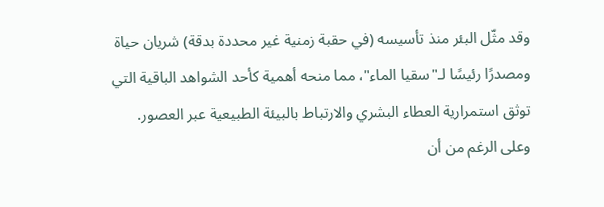وقد مثّل البئر منذ تأسيسه (في حقبة زمنية غير محددة بدقة) شريان حياة ومصدرًا رئيسًا لـ"سقيا الماء"، مما منحه أهمية كأحد الشواهد الباقية التي توثق استمرارية العطاء البشري والارتباط بالبيئة الطبيعية عبر العصور.
وعلى الرغم من أن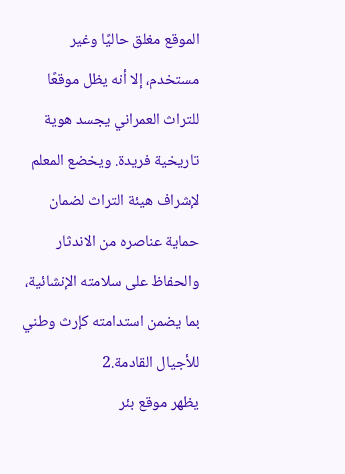الموقع مغلق حاليًا وغير مستخدم، إلا أنه يظل موقعًا للتراث العمراني يجسد هوية تاريخية فريدة. ويخضع المعلم لإشراف هيئة التراث لضمان حماية عناصره من الاندثار والحفاظ على سلامته الإنشائية، بما يضمن استدامته كإرث وطني للأجيال القادمة.2
يظهر موقع بئر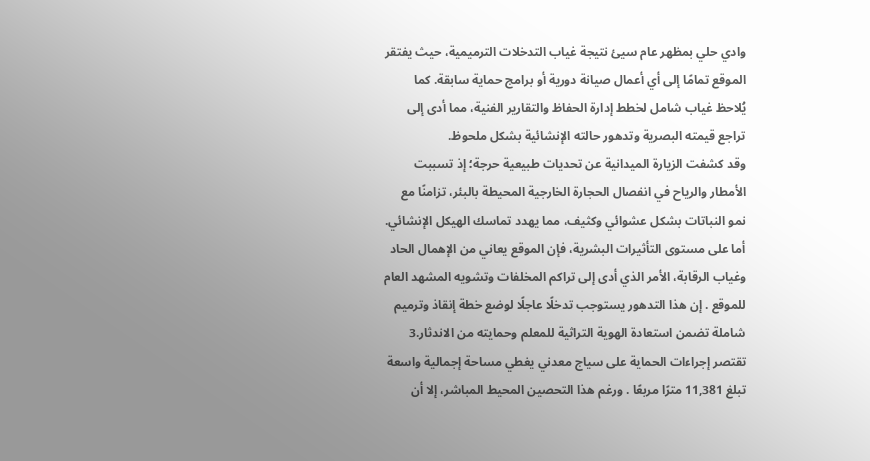وادي حلي بمظهر عام سيئ نتيجة غياب التدخلات الترميمية، حيث يفتقر الموقع تمامًا إلى أي أعمال صيانة دورية أو برامج حماية سابقة. كما يُلاحظ غياب شامل لخطط إدارة الحفاظ والتقارير الفنية، مما أدى إلى تراجع قيمته البصرية وتدهور حالته الإنشائية بشكل ملحوظ.
وقد كشفت الزيارة الميدانية عن تحديات طبيعية حرجة؛ إذ تسببت الأمطار والرياح في انفصال الحجارة الخارجية المحيطة بالبئر، تزامنًا مع نمو النباتات بشكل عشوائي وكثيف، مما يهدد تماسك الهيكل الإنشائي.
أما على مستوى التأثيرات البشرية، فإن الموقع يعاني من الإهمال الحاد وغياب الرقابة، الأمر الذي أدى إلى تراكم المخلفات وتشويه المشهد العام للموقع . إن هذا التدهور يستوجب تدخلًا عاجلًا لوضع خطة إنقاذ وترميم شاملة تضمن استعادة الهوية التراثية للمعلم وحمايته من الاندثار.3
تقتصر إجراءات الحماية على سياج معدني يغطي مساحة إجمالية واسعة تبلغ 11,381 مترًا مربعًا . ورغم هذا التحصين المحيط المباشر، إلا أن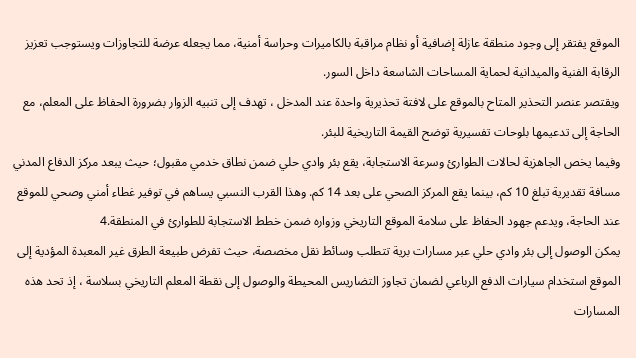الموقع يفتقر إلى وجود منطقة عازلة إضافية أو نظام مراقبة بالكاميرات وحراسة أمنية، مما يجعله عرضة للتجاوزات ويستوجب تعزيز الرقابة الفنية والميدانية لحماية المساحات الشاسعة داخل السور.
ويقتصر عنصر التحذير المتاح بالموقع على لافتة تحذيرية واحدة عند المدخل ، تهدف إلى تنبيه الزوار بضرورة الحفاظ على المعلم، مع الحاجة إلى تدعيمها بلوحات تفسيرية توضح القيمة التاريخية للبئر.
وفيما يخص الجاهزية لحالات الطوارئ وسرعة الاستجابة، يقع بئر وادي حلي ضمن نطاق خدمي مقبول؛ حيث يبعد مركز الدفاع المدني مسافة تقديرية تبلغ 10 كم، بينما يقع المركز الصحي على بعد 14 كم. وهذا القرب النسبي يساهم في توفير غطاء أمني وصحي للموقع عند الحاجة، ويدعم جهود الحفاظ على سلامة الموقع التاريخي وزواره ضمن خطط الاستجابة للطوارئ في المنطقة.4
يمكن الوصول إلى بئر وادي حلي عبر مسارات برية تتطلب وسائط نقل مخصصة، حيث تفرض طبيعة الطرق غير المعبدة المؤدية إلى الموقع استخدام سيارات الدفع الرباعي لضمان تجاوز التضاريس المحيطة والوصول إلى نقطة المعلم التاريخي بسلاسة ، إذ تحد هذه المسارات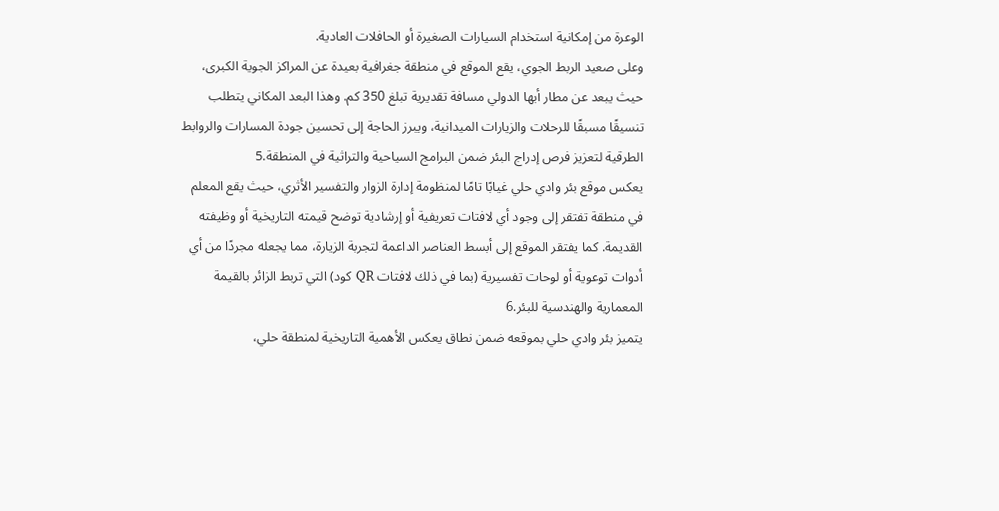الوعرة من إمكانية استخدام السيارات الصغيرة أو الحافلات العادية.
وعلى صعيد الربط الجوي، يقع الموقع في منطقة جغرافية بعيدة عن المراكز الجوية الكبرى، حيث يبعد عن مطار أبها الدولي مسافة تقديرية تبلغ 350 كم. وهذا البعد المكاني يتطلب تنسيقًا مسبقًا للرحلات والزيارات الميدانية، ويبرز الحاجة إلى تحسين جودة المسارات والروابط الطرقية لتعزيز فرص إدراج البئر ضمن البرامج السياحية والتراثية في المنطقة.5
يعكس موقع بئر وادي حلي غيابًا تامًا لمنظومة إدارة الزوار والتفسير الأثري، حيث يقع المعلم في منطقة تفتقر إلى وجود أي لافتات تعريفية أو إرشادية توضح قيمته التاريخية أو وظيفته القديمة. كما يفتقر الموقع إلى أبسط العناصر الداعمة لتجربة الزيارة، مما يجعله مجردًا من أي أدوات توعوية أو لوحات تفسيرية (بما في ذلك لافتات QR كود) التي تربط الزائر بالقيمة المعمارية والهندسية للبئر.6
يتميز بئر وادي حلي بموقعه ضمن نطاق يعكس الأهمية التاريخية لمنطقة حلي،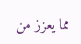مما يعزز من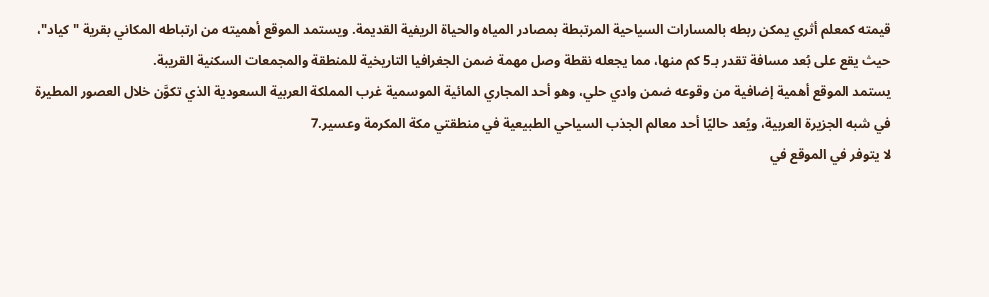قيمته كمعلم أثري يمكن ربطه بالمسارات السياحية المرتبطة بمصادر المياه والحياة الريفية القديمة. ويستمد الموقع أهميته من ارتباطه المكاني بقرية "كياد"، حيث يقع على بُعد مسافة تقدر بـ5 كم منها، مما يجعله نقطة وصل مهمة ضمن الجغرافيا التاريخية للمنطقة والمجمعات السكنية القريبة.
يستمد الموقع أهمية إضافية من وقوعه ضمن وادي حلي، وهو أحد المجاري المائية الموسمية غرب المملكة العربية السعودية الذي تكوَّن خلال العصور المطيرة في شبه الجزيرة العربية، ويُعد حاليًا أحد معالم الجذب السياحي الطبيعية في منطقتي مكة المكرمة وعسير.7
لا يتوفر في الموقع في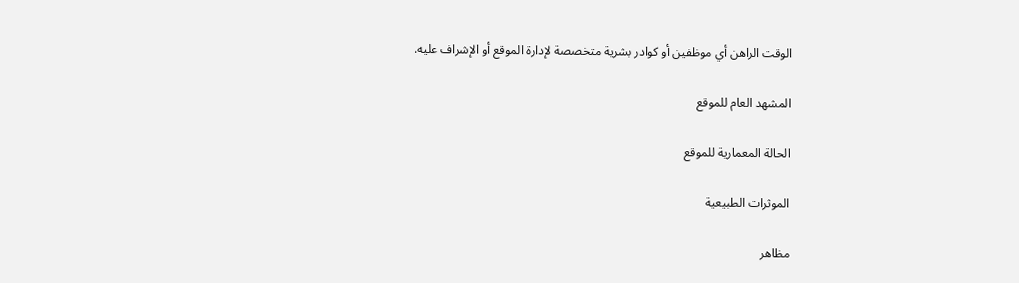الوقت الراهن أي موظفين أو كوادر بشرية متخصصة لإدارة الموقع أو الإشراف عليه.

المشهد العام للموقع

الحالة المعمارية للموقع

الموثرات الطبيعية

مظاهر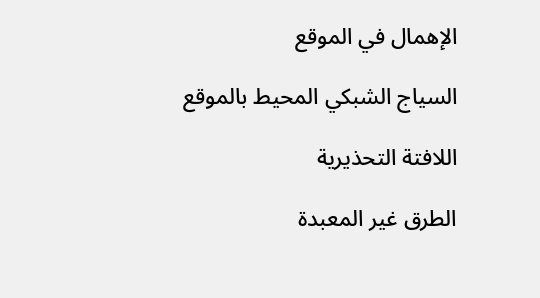الإهمال في الموقع

السياج الشبكي المحيط بالموقع

اللافتة التحذيرية

الطرق غير المعبدة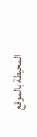المحيطة بالموقع